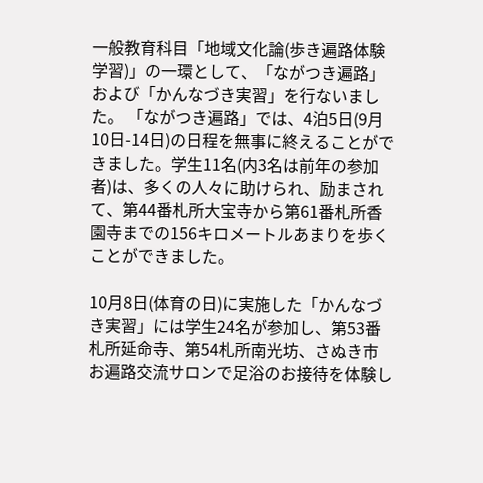一般教育科目「地域文化論(歩き遍路体験学習)」の一環として、「ながつき遍路」および「かんなづき実習」を行ないました。 「ながつき遍路」では、4泊5日(9月10日-14日)の日程を無事に終えることができました。学生11名(内3名は前年の参加者)は、多くの人々に助けられ、励まされて、第44番札所大宝寺から第61番札所香園寺までの156キロメートルあまりを歩くことができました。

10月8日(体育の日)に実施した「かんなづき実習」には学生24名が参加し、第53番札所延命寺、第54札所南光坊、さぬき市お遍路交流サロンで足浴のお接待を体験し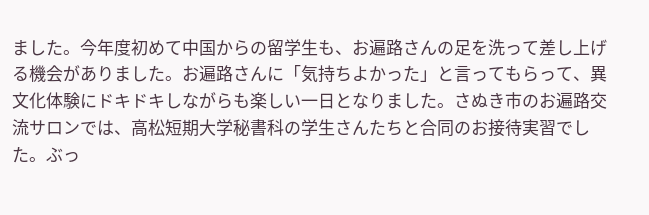ました。今年度初めて中国からの留学生も、お遍路さんの足を洗って差し上げる機会がありました。お遍路さんに「気持ちよかった」と言ってもらって、異文化体験にドキドキしながらも楽しい一日となりました。さぬき市のお遍路交流サロンでは、高松短期大学秘書科の学生さんたちと合同のお接待実習でした。ぶっ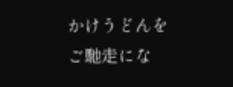かけうどんをご馳走にな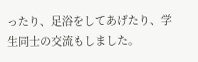ったり、足浴をしてあげたり、学生同士の交流もしました。